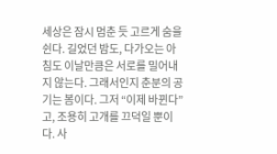세상은 잠시 멈춘 듯 고르게 숨을 쉰다. 길었던 밤도, 다가오는 아침도 이날만큼은 서로를 밀어내지 않는다. 그래서인지 춘분의 공기는 봄이다. 그저 “이제 바뀐다”고, 조용히 고개를 끄덕일 뿐이다. 사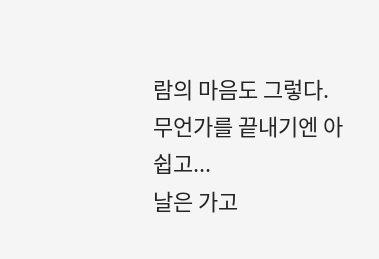람의 마음도 그렇다. 무언가를 끝내기엔 아쉽고...
날은 가고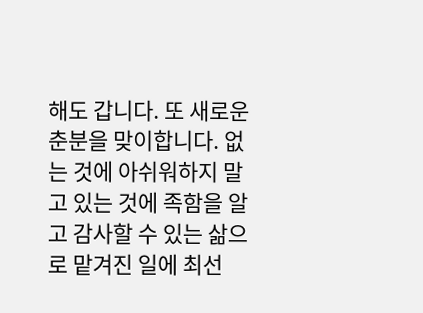해도 갑니다. 또 새로운 춘분을 맞이합니다. 없는 것에 아쉬워하지 말고 있는 것에 족함을 알고 감사할 수 있는 삶으로 맡겨진 일에 최선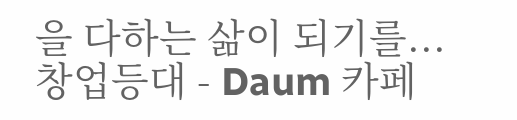을 다하는 삶이 되기를... 창업등대 - Daum 카페